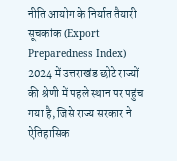नीति आयोग के निर्यात तैयारी सूचकांक (Export Preparedness Index) 2024 में उत्तराखंड छोटे राज्यों की श्रेणी में पहले स्थान पर पहुंच गया है, जिसे राज्य सरकार ने ऐतिहासिक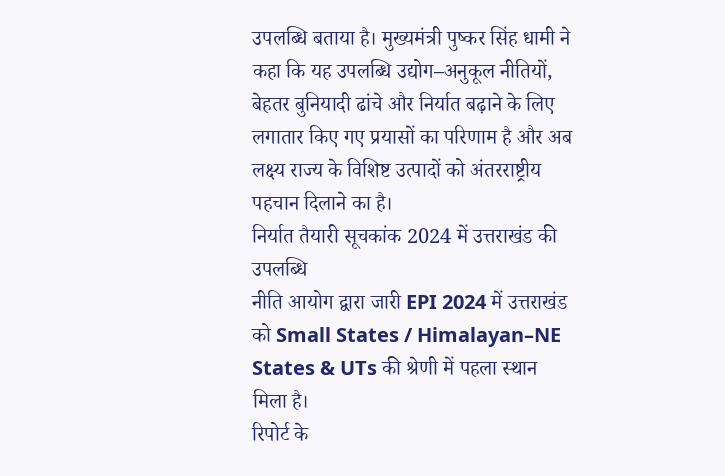उपलब्धि बताया है। मुख्यमंत्री पुष्कर सिंह धामी ने कहा कि यह उपलब्धि उद्योग–अनुकूल नीतियों, बेहतर बुनियादी ढांचे और निर्यात बढ़ाने के लिए लगातार किए गए प्रयासों का परिणाम है और अब लक्ष्य राज्य के विशिष्ट उत्पादों को अंतरराष्ट्रीय पहचान दिलाने का है।
निर्यात तैयारी सूचकांक 2024 में उत्तराखंड की उपलब्धि
नीति आयोग द्वारा जारी EPI 2024 में उत्तराखंड को Small States / Himalayan–NE States & UTs की श्रेणी में पहला स्थान मिला है।
रिपोर्ट के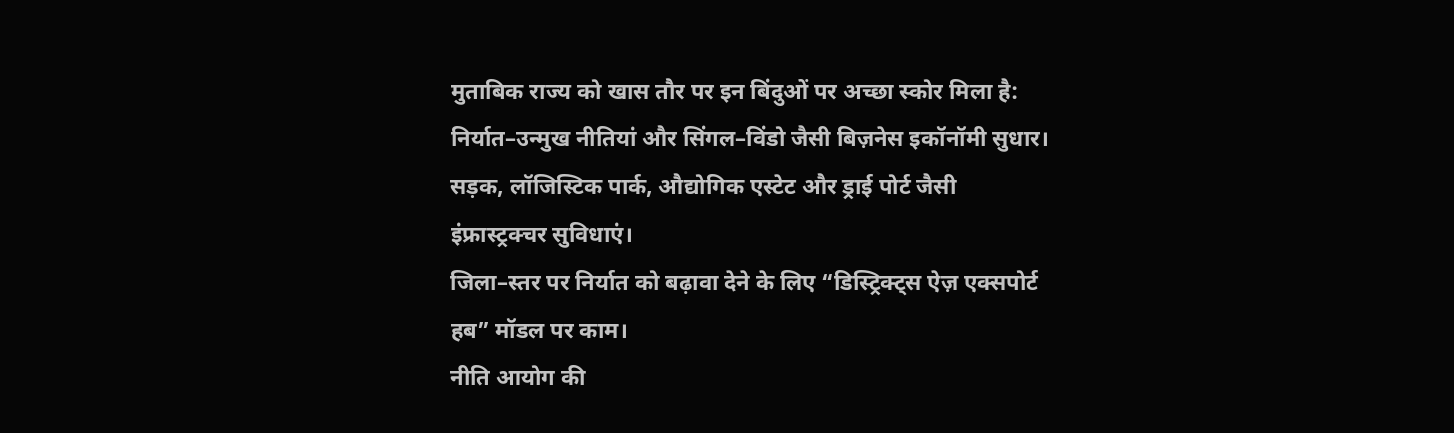मुताबिक राज्य को खास तौर पर इन बिंदुओं पर अच्छा स्कोर मिला है:
निर्यात–उन्मुख नीतियां और सिंगल–विंडो जैसी बिज़नेस इकॉनॉमी सुधार।
सड़क, लॉजिस्टिक पार्क, औद्योगिक एस्टेट और ड्राई पोर्ट जैसी इंफ्रास्ट्रक्चर सुविधाएं।
जिला–स्तर पर निर्यात को बढ़ावा देने के लिए “डिस्ट्रिक्ट्स ऐज़ एक्सपोर्ट हब” मॉडल पर काम।
नीति आयोग की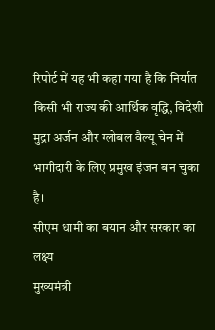रिपोर्ट में यह भी कहा गया है कि निर्यात किसी भी राज्य की आर्थिक वृद्धि, विदेशी मुद्रा अर्जन और ग्लोबल वैल्यू चेन में भागीदारी के लिए प्रमुख इंजन बन चुका है।
सीएम धामी का बयान और सरकार का लक्ष्य
मुख्यमंत्री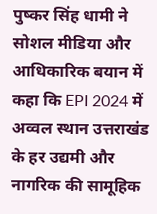पुष्कर सिंह धामी ने सोशल मीडिया और आधिकारिक बयान में कहा कि EPI 2024 में अव्वल स्थान उत्तराखंड के हर उद्यमी और नागरिक की सामूहिक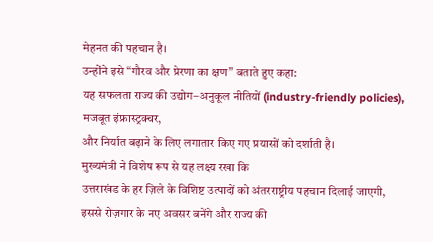मेहनत की पहचान है।
उन्होंने इसे “गौरव और प्रेरणा का क्षण” बताते हुए कहा:
यह सफलता राज्य की उद्योग–अनुकूल नीतियों (industry-friendly policies),
मजबूत इंफ्रास्ट्रक्चर,
और निर्यात बढ़ाने के लिए लगातार किए गए प्रयासों को दर्शाती है।
मुख्यमंत्री ने विशेष रूप से यह लक्ष्य रखा कि
उत्तराखंड के हर ज़िले के विशिष्ट उत्पादों को अंतरराष्ट्रीय पहचान दिलाई जाएगी,
इससे रोज़गार के नए अवसर बनेंगे और राज्य की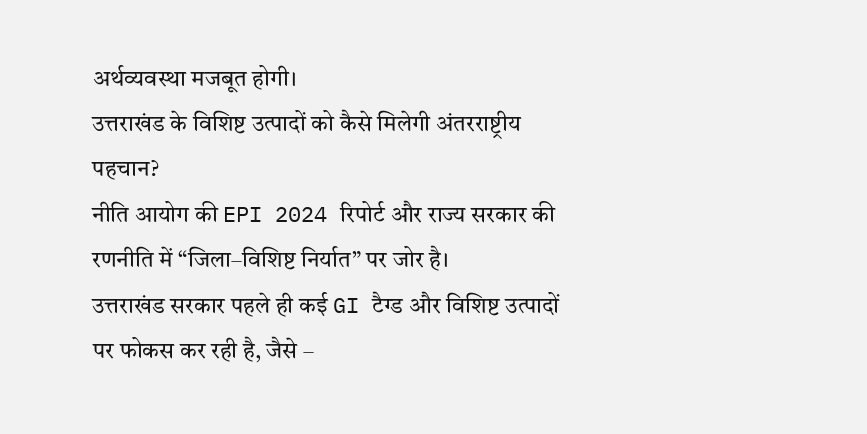अर्थव्यवस्था मजबूत होगी।
उत्तराखंड के विशिष्ट उत्पादों को कैसे मिलेगी अंतरराष्ट्रीय पहचान?
नीति आयोग की EPI 2024 रिपोर्ट और राज्य सरकार की रणनीति में “जिला–विशिष्ट निर्यात” पर जोर है।
उत्तराखंड सरकार पहले ही कई GI टैग्ड और विशिष्ट उत्पादों पर फोकस कर रही है, जैसे –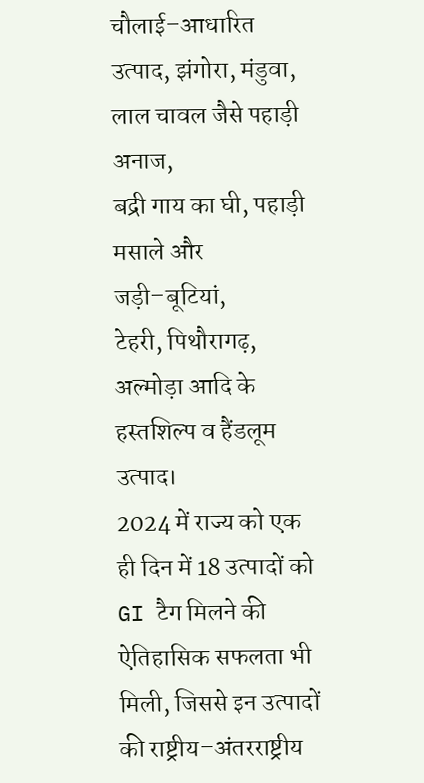चौलाई–आधारित उत्पाद, झंगोरा, मंडुवा, लाल चावल जैसे पहाड़ी अनाज,
बद्री गाय का घी, पहाड़ी मसाले और जड़ी–बूटियां,
टेहरी, पिथौरागढ़, अल्मोड़ा आदि के हस्तशिल्प व हैंडलूम उत्पाद।
2024 में राज्य को एक ही दिन में 18 उत्पादों को GI टैग मिलने की ऐतिहासिक सफलता भी मिली, जिससे इन उत्पादों की राष्ट्रीय–अंतरराष्ट्रीय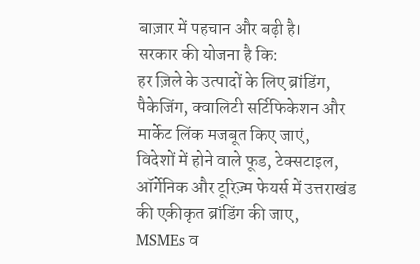बाज़ार में पहचान और बढ़ी है।
सरकार की योजना है कि:
हर ज़िले के उत्पादों के लिए ब्रांडिंग, पैकेजिंग, क्वालिटी सर्टिफिकेशन और मार्केट लिंक मजबूत किए जाएं,
विदेशों में होने वाले फूड, टेक्सटाइल, ऑर्गेनिक और टूरिज़्म फेयर्स में उत्तराखंड की एकीकृत ब्रांडिंग की जाए,
MSMEs व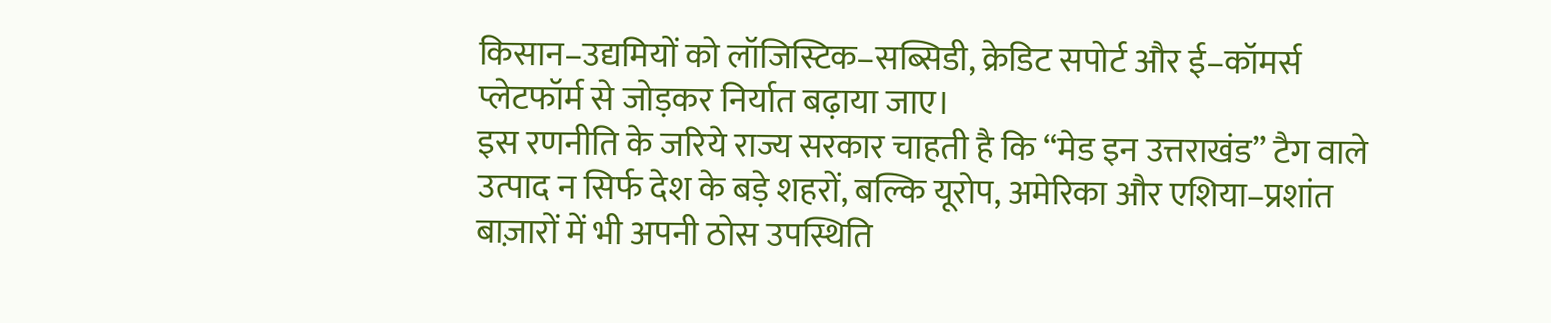किसान–उद्यमियों को लॉजिस्टिक–सब्सिडी, क्रेडिट सपोर्ट और ई–कॉमर्स प्लेटफॉर्म से जोड़कर निर्यात बढ़ाया जाए।
इस रणनीति के जरिये राज्य सरकार चाहती है कि “मेड इन उत्तराखंड” टैग वाले उत्पाद न सिर्फ देश के बड़े शहरों, बल्कि यूरोप, अमेरिका और एशिया–प्रशांत बाज़ारों में भी अपनी ठोस उपस्थिति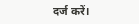दर्ज करें।